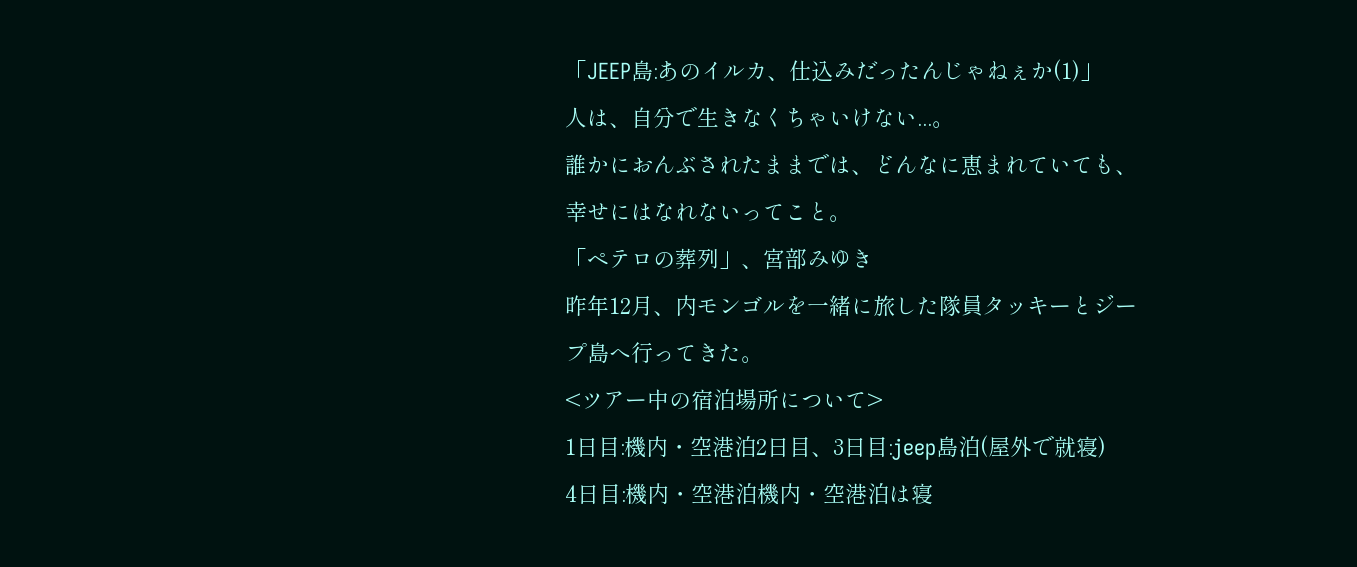「JEEP島:あのイルカ、仕込みだったんじゃねぇか(1)」
人は、自分で生きなくちゃいけない...。
誰かにおんぶされたままでは、どんなに恵まれていても、
幸せにはなれないってこと。
「ペテロの葬列」、宮部みゆき
昨年12月、内モンゴルを一緒に旅した隊員タッキーとジープ島へ行ってきた。
<ツアー中の宿泊場所について>
1日目:機内・空港泊2日目、3日目:jeep島泊(屋外で就寝)
4日目:機内・空港泊機内・空港泊は寝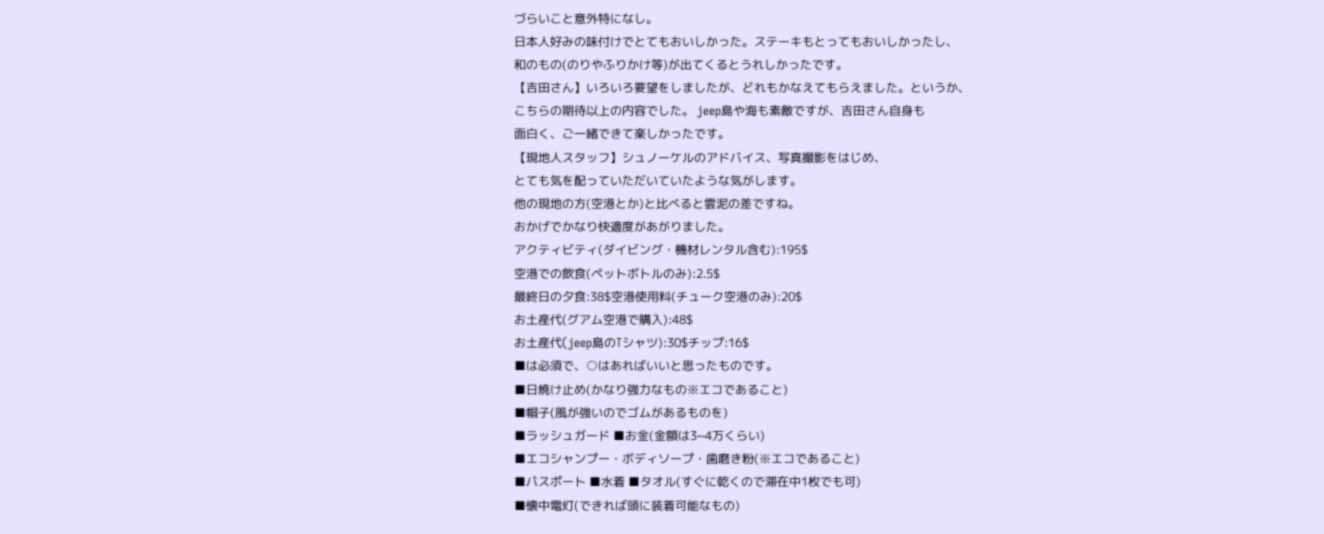づらいこと意外特になし。
日本人好みの味付けでとてもおいしかった。ステーキもとってもおいしかったし、
和のもの(のりやふりかけ等)が出てくるとうれしかったです。
【吉田さん】いろいろ要望をしましたが、どれもかなえてもらえました。というか、
こちらの期待以上の内容でした。 jeep島や海も素敵ですが、吉田さん自身も
面白く、ご一緒できて楽しかったです。
【現地人スタッフ】シュノーケルのアドバイス、写真撮影をはじめ、
とても気を配っていただいていたような気がします。
他の現地の方(空港とか)と比べると雲泥の差ですね。
おかげでかなり快適度があがりました。
アクティビティ(ダイビング・機材レンタル含む):195$
空港での飲食(ペットボトルのみ):2.5$
最終日の夕食:38$空港使用料(チューク空港のみ):20$
お土産代(グアム空港で購入):48$
お土産代(jeep島のTシャツ):30$チップ:16$
■は必須で、○はあればいいと思ったものです。
■日焼け止め(かなり強力なもの※エコであること)
■帽子(風が強いのでゴムがあるものを)
■ラッシュガード ■お金(金額は3~4万くらい)
■エコシャンプー・ボディソープ・歯磨き粉(※エコであること)
■パスポート ■水着 ■タオル(すぐに乾くので滞在中1枚でも可)
■懐中電灯(できれば頭に装着可能なもの)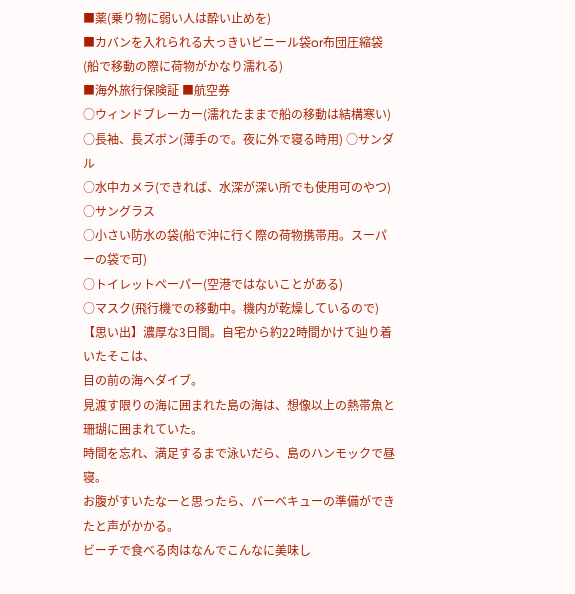■薬(乗り物に弱い人は酔い止めを)
■カバンを入れられる大っきいビニール袋or布団圧縮袋
(船で移動の際に荷物がかなり濡れる)
■海外旅行保険証 ■航空券
○ウィンドブレーカー(濡れたままで船の移動は結構寒い)
○長袖、長ズボン(薄手ので。夜に外で寝る時用) ○サンダル
○水中カメラ(できれば、水深が深い所でも使用可のやつ) ○サングラス
○小さい防水の袋(船で沖に行く際の荷物携帯用。スーパーの袋で可)
○トイレットペーパー(空港ではないことがある)
○マスク(飛行機での移動中。機内が乾燥しているので)
【思い出】濃厚な3日間。自宅から約22時間かけて辿り着いたそこは、
目の前の海へダイブ。
見渡す限りの海に囲まれた島の海は、想像以上の熱帯魚と珊瑚に囲まれていた。
時間を忘れ、満足するまで泳いだら、島のハンモックで昼寝。
お腹がすいたなーと思ったら、バーベキューの準備ができたと声がかかる。
ビーチで食べる肉はなんでこんなに美味し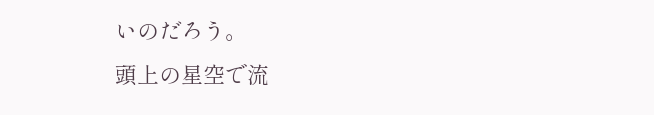いのだろう。
頭上の星空で流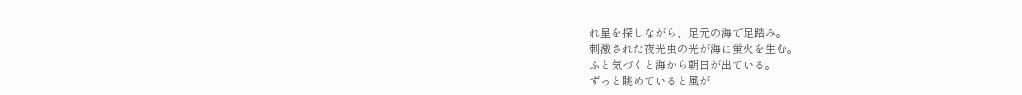れ星を探しながら、足元の海で足踏み。
刺激された夜光虫の光が海に蛍火を生む。
ふと気づくと海から朝日が出ている。
ずっと眺めていると風が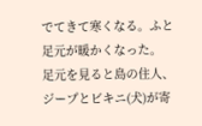でてきて寒くなる。ふと足元が暖かくなった。
足元を見ると島の住人、ジープとビキニ(犬)が寄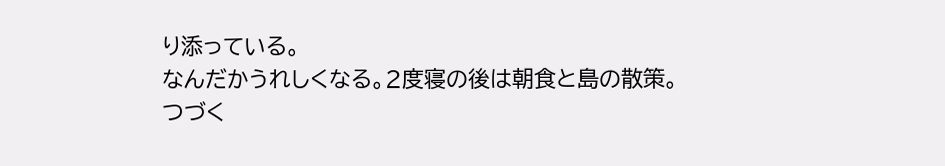り添っている。
なんだかうれしくなる。2度寝の後は朝食と島の散策。
つづく